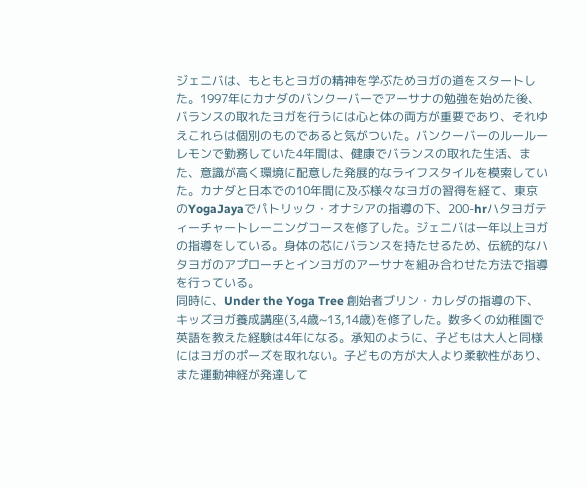ジェニバは、もともとヨガの精神を学ぶためヨガの道をスタートした。1997年にカナダのバンクーバーでアーサナの勉強を始めた後、バランスの取れたヨガを行うには心と体の両方が重要であり、それゆえこれらは個別のものであると気がついた。バンクーバーのルールーレモンで勤務していた4年間は、健康でバランスの取れた生活、また、意識が高く環境に配意した発展的なライフスタイルを模索していた。カナダと日本での10年間に及ぶ様々なヨガの習得を経て、東京のYogaJayaでパトリック・オナシアの指導の下、200-hrハタヨガティーチャートレーニングコースを修了した。ジェニバは一年以上ヨガの指導をしている。身体の芯にバランスを持たせるため、伝統的なハタヨガのアプローチとインヨガのアーサナを組み合わせた方法で指導を行っている。
同時に、Under the Yoga Tree 創始者ブリン・カレダの指導の下、キッズヨガ養成講座(3,4歳~13,14歳)を修了した。数多くの幼稚園で英語を教えた経験は4年になる。承知のように、子どもは大人と同様にはヨガのポーズを取れない。子どもの方が大人より柔軟性があり、また運動神経が発達して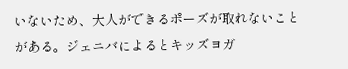いないため、大人ができるポーズが取れないことがある。ジェニバによるとキッズヨガ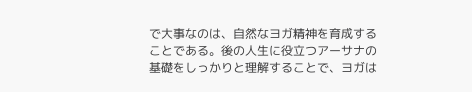で大事なのは、自然なヨガ精神を育成することである。後の人生に役立つアーサナの基礎をしっかりと理解することで、ヨガは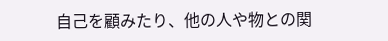自己を顧みたり、他の人や物との関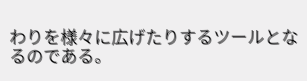わりを様々に広げたりするツールとなるのである。